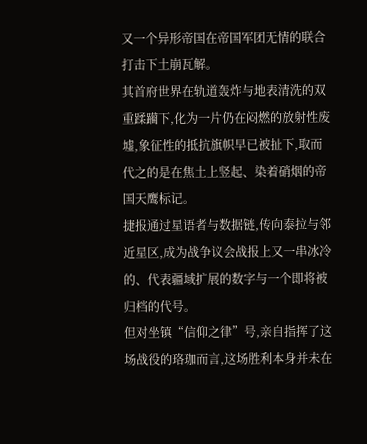又一个异形帝国在帝国军团无情的联合打击下土崩瓦解。
其首府世界在轨道轰炸与地表清洗的双重蹂躏下,化为一片仍在闷燃的放射性废墟,象征性的抵抗旗帜早已被扯下,取而代之的是在焦土上竖起、染着硝烟的帝国天鹰标记。
捷报通过星语者与数据链,传向泰拉与邻近星区,成为战争议会战报上又一串冰冷的、代表疆域扩展的数字与一个即将被归档的代号。
但对坐镇“信仰之律”号,亲自指挥了这场战役的珞珈而言,这场胜利本身并未在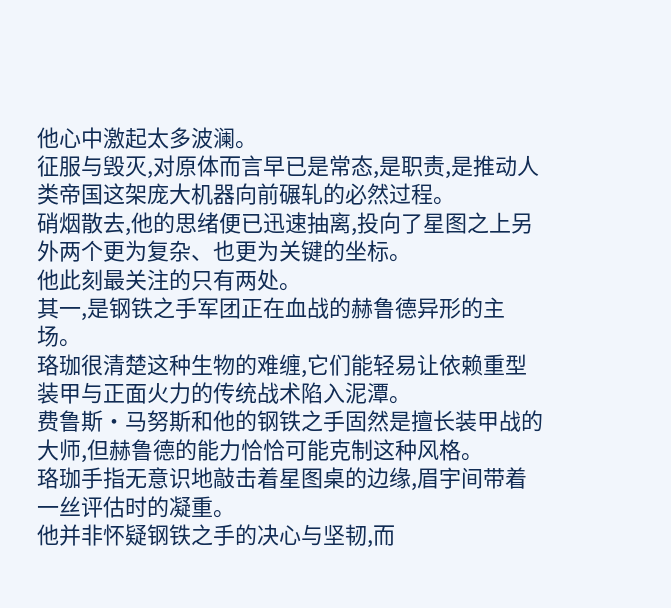他心中激起太多波澜。
征服与毁灭,对原体而言早已是常态,是职责,是推动人类帝国这架庞大机器向前碾轧的必然过程。
硝烟散去,他的思绪便已迅速抽离,投向了星图之上另外两个更为复杂、也更为关键的坐标。
他此刻最关注的只有两处。
其一,是钢铁之手军团正在血战的赫鲁德异形的主场。
珞珈很清楚这种生物的难缠,它们能轻易让依赖重型装甲与正面火力的传统战术陷入泥潭。
费鲁斯·马努斯和他的钢铁之手固然是擅长装甲战的大师,但赫鲁德的能力恰恰可能克制这种风格。
珞珈手指无意识地敲击着星图桌的边缘,眉宇间带着一丝评估时的凝重。
他并非怀疑钢铁之手的决心与坚韧,而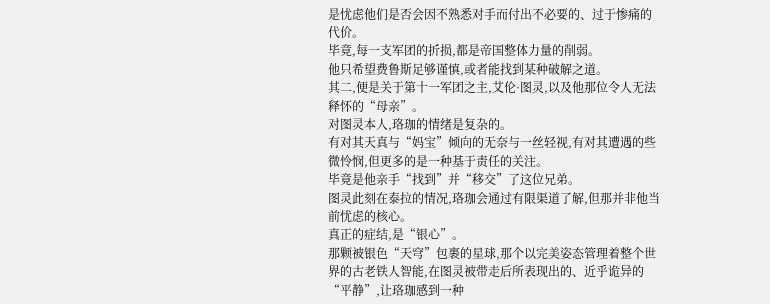是忧虑他们是否会因不熟悉对手而付出不必要的、过于惨痛的代价。
毕竟,每一支军团的折损,都是帝国整体力量的削弱。
他只希望费鲁斯足够谨慎,或者能找到某种破解之道。
其二,便是关于第十一军团之主,艾伦·图灵,以及他那位令人无法释怀的“母亲”。
对图灵本人,珞珈的情绪是复杂的。
有对其天真与“妈宝”倾向的无奈与一丝轻视,有对其遭遇的些微怜悯,但更多的是一种基于责任的关注。
毕竟是他亲手“找到”并“移交”了这位兄弟。
图灵此刻在泰拉的情况,珞珈会通过有限渠道了解,但那并非他当前忧虑的核心。
真正的症结,是“银心”。
那颗被银色“天穹”包裹的星球,那个以完美姿态管理着整个世界的古老铁人智能,在图灵被带走后所表现出的、近乎诡异的“平静”,让珞珈感到一种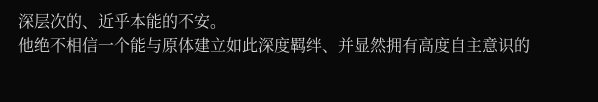深层次的、近乎本能的不安。
他绝不相信一个能与原体建立如此深度羁绊、并显然拥有高度自主意识的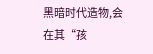黑暗时代造物,会在其“孩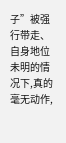子”被强行带走、自身地位未明的情况下,真的毫无动作,